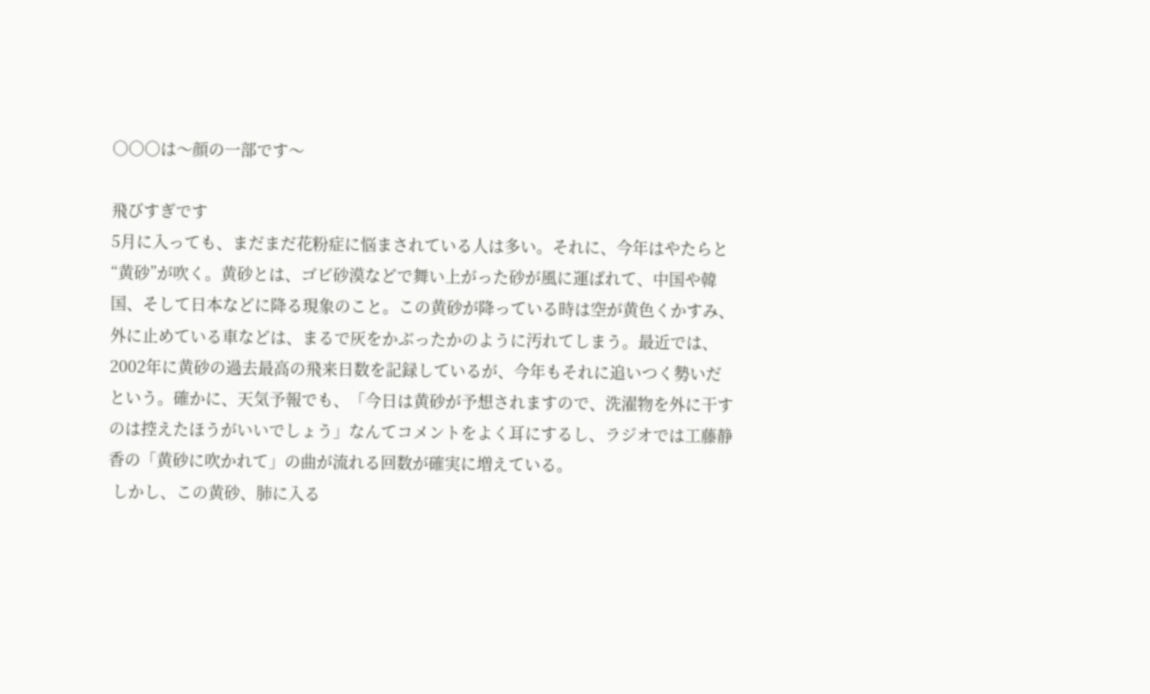○○○は〜顔の一部です〜

飛びすぎです
5月に入っても、まだまだ花粉症に悩まされている人は多い。それに、今年はやたらと“黄砂”が吹く。黄砂とは、ゴビ砂漠などで舞い上がった砂が風に運ばれて、中国や韓国、そして日本などに降る現象のこと。この黄砂が降っている時は空が黄色くかすみ、外に止めている車などは、まるで灰をかぶったかのように汚れてしまう。最近では、2002年に黄砂の過去最高の飛来日数を記録しているが、今年もそれに追いつく勢いだという。確かに、天気予報でも、「今日は黄砂が予想されますので、洗濯物を外に干すのは控えたほうがいいでしょう」なんてコメントをよく耳にするし、ラジオでは工藤静香の「黄砂に吹かれて」の曲が流れる回数が確実に増えている。
 しかし、この黄砂、肺に入る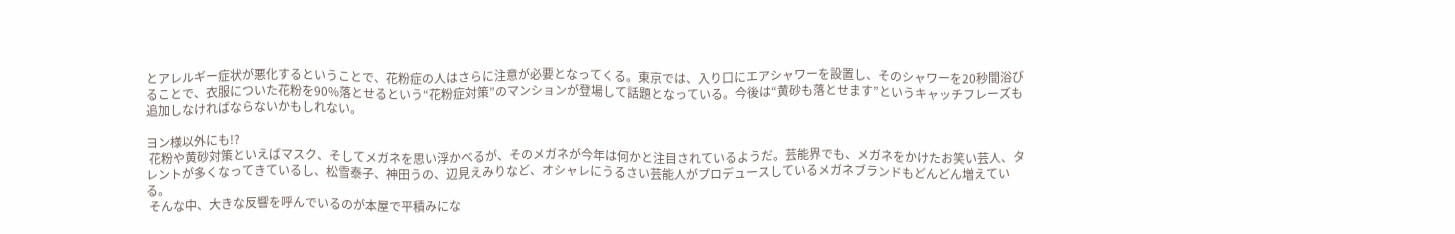とアレルギー症状が悪化するということで、花粉症の人はさらに注意が必要となってくる。東京では、入り口にエアシャワーを設置し、そのシャワーを20秒間浴びることで、衣服についた花粉を90%落とせるという“花粉症対策”のマンションが登場して話題となっている。今後は“黄砂も落とせます”というキャッチフレーズも追加しなければならないかもしれない。

ヨン様以外にも!?
 花粉や黄砂対策といえばマスク、そしてメガネを思い浮かべるが、そのメガネが今年は何かと注目されているようだ。芸能界でも、メガネをかけたお笑い芸人、タレントが多くなってきているし、松雪泰子、神田うの、辺見えみりなど、オシャレにうるさい芸能人がプロデュースしているメガネブランドもどんどん増えている。
 そんな中、大きな反響を呼んでいるのが本屋で平積みにな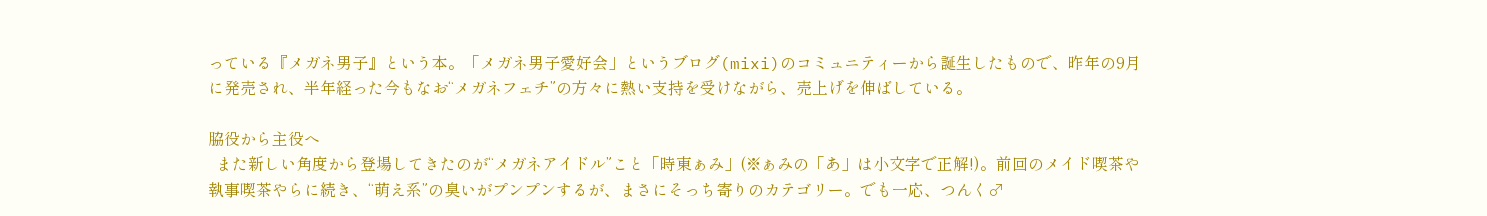っている『メガネ男子』という本。「メガネ男子愛好会」というブログ(mixi)のコミュニティーから誕生したもので、昨年の9月に発売され、半年経った今もなお“メガネフェチ”の方々に熱い支持を受けながら、売上げを伸ばしている。

脇役から主役へ
  また新しい角度から登場してきたのが“メガネアイドル”こと「時東ぁみ」(※ぁみの「あ」は小文字で正解!)。前回のメイド喫茶や執事喫茶やらに続き、“萌え系”の臭いがプンプンするが、まさにそっち寄りのカテゴリー。でも一応、つんく♂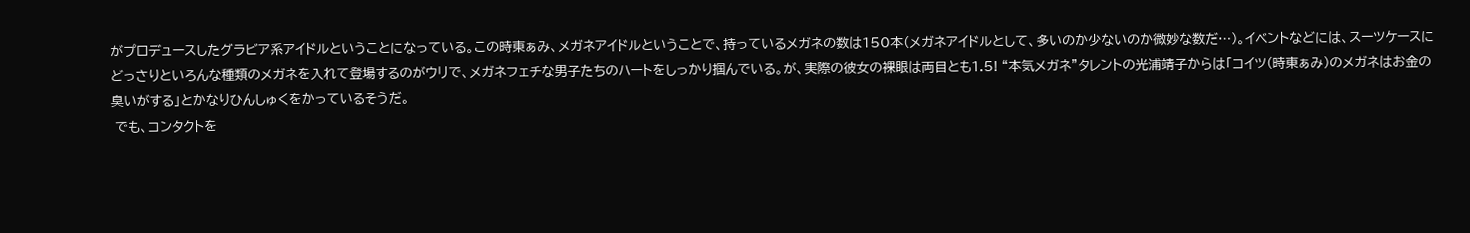がプロデュースしたグラビア系アイドルということになっている。この時東ぁみ、メガネアイドルということで、持っているメガネの数は150本(メガネアイドルとして、多いのか少ないのか微妙な数だ…)。イベントなどには、スーツケースにどっさりといろんな種類のメガネを入れて登場するのがウリで、メガネフェチな男子たちのハートをしっかり掴んでいる。が、実際の彼女の裸眼は両目とも1.5! “本気メガネ”タレントの光浦靖子からは「コイツ(時東ぁみ)のメガネはお金の臭いがする」とかなりひんしゅくをかっているそうだ。
 でも、コンタクトを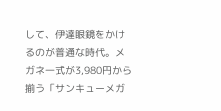して、伊達眼鏡をかけるのが普通な時代。メガネ一式が3,980円から揃う「サンキューメガ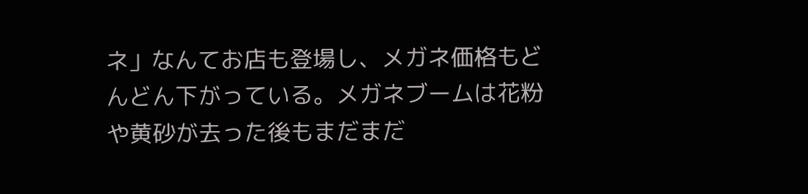ネ」なんてお店も登場し、メガネ価格もどんどん下がっている。メガネブームは花粉や黄砂が去った後もまだまだ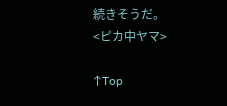続きそうだ。
<ピカ中ヤマ>

↑Top